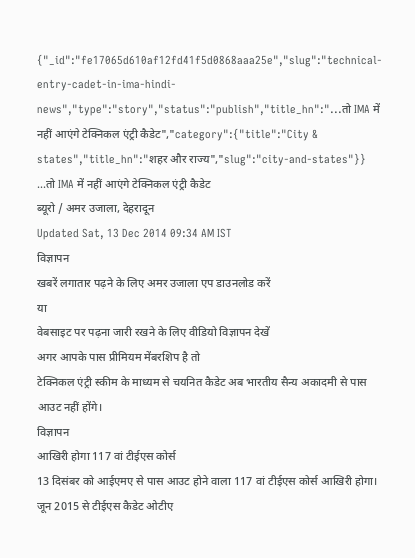{"_id":"fe17065d610af12fd41f5d0868aaa25e","slug":"technical-entry-cadet-in-ima-hindi-news","type":"story","status":"publish","title_hn":"...तो IMA में नहीं आएंगे टेक्निकल एंट्री कैडेट","category":{"title":"City & states","title_hn":"शहर और राज्य","slug":"city-and-states"}}
...तो IMA में नहीं आएंगे टेक्निकल एंट्री कैडेट
ब्यूरो / अमर उजाला, देहरादून
Updated Sat, 13 Dec 2014 09:34 AM IST
विज्ञापन
खबरें लगातार पढ़ने के लिए अमर उजाला एप डाउनलोड करें
या
वेबसाइट पर पढ़ना जारी रखने के लिए वीडियो विज्ञापन देखें
अगर आपके पास प्रीमियम मेंबरशिप है तो
टेक्निकल एंट्री स्कीम के माध्यम से चयनित कैडेट अब भारतीय सैन्य अकादमी से पास आउट नहीं होंगे।
विज्ञापन
आखिरी होगा 117 वां टीईएस कोर्स
13 दिसंबर को आईएमए से पास आउट होने वाला 117 वां टीईएस कोर्स आखिरी होगा। जून 2015 से टीईएस कैडेट ओटीए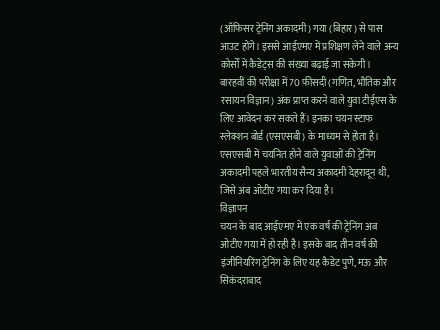(ऑफिसर ट्रेनिंग अकादमी) गया (बिहार) से पास आउट होंगे। इससे आईएमए में प्रशिक्षण लेने वाले अन्य कोर्सों में कैडेट्स की संख्या बढ़ाई जा सकेगी।
बारहवीं की परीक्षा में 70 फीसदी (गणित, भौतिक और रसायन विज्ञान) अंक प्राप्त करने वाले युवा टीईएस के लिए आवेदन कर सकते हैं। इनका चयन स्टाफ स्लेक्शन बोर्ड (एसएसबी) के माध्यम से होता है। एसएसबी में चयनित होने वाले युवाओं की ट्रेनिंग अकादमी पहले भारतीय सैन्य अकादमी देहरादून थी, जिसे अब ओटीए गया कर दिया है।
विज्ञापन
चयन के बाद आईएमए में एक वर्ष की ट्रेनिंग अब ओटीए गया में हो रही है। इसके बाद तीन वर्ष की इंजीनियरिंग ट्रेनिंग के लिए यह कैडेट पुणे, मऊ और सिकंदराबाद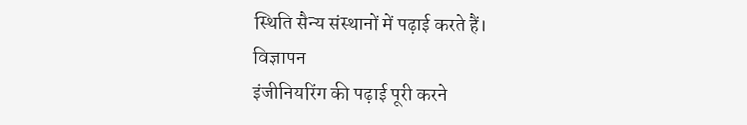स्थिति सैन्य संस्थानों में पढ़ाई करते हैं।
विज्ञापन
इंजीनियरिंग की पढ़ाई पूरी करने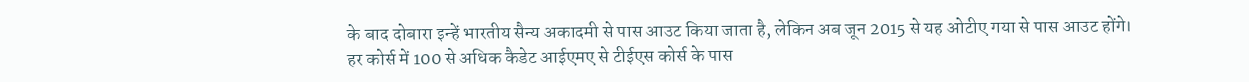के बाद दोबारा इन्हें भारतीय सैन्य अकादमी से पास आउट किया जाता है, लेकिन अब जून 2015 से यह ओटीए गया से पास आउट होंगे।
हर कोर्स में 100 से अधिक कैडेट आईएमए से टीईएस कोर्स के पास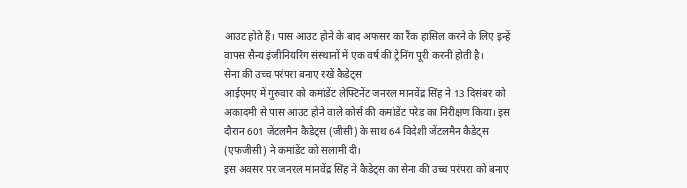आउट होते हैं। पास आउट होने के बाद अफसर का रैंक हासिल करने के लिए इन्हें वापस सैन्य इंजीनियरिंग संस्थानों में एक वर्ष की ट्रेनिंग पूरी करनी होती है।
सेना की उच्च परंपरा बनाए रखें कैडेट्स
आईएमए में गुरुवार को कमांडेंट लेफ्टिनेंट जनरल मानवेंद्र सिंह ने 13 दिसंबर को अकादमी से पास आउट होने वाले कोर्स की कमांडेंट परेड का निरीक्षण किया। इस दौरान 601 जेंटलमैन कैडेट्स (जीसी) के साथ 64 विदेशी जेंटलमैन कैडेट्स (एफजीसी) ने कमांडेंट को सलामी दी।
इस अवसर पर जनरल मानवेंद्र सिंह ने कैडेट्स का सेना की उच्च परंपरा को बनाए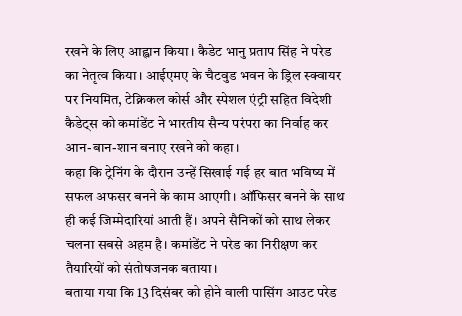रखने के लिए आह्वान किया। कैडेट भानु प्रताप सिंह ने परेड का नेतृत्व किया। आईएमए के चैटवुड भवन के ड्रिल स्क्वायर पर नियमित, टेक्निकल कोर्स और स्पेशल एंट्री सहित विदेशी कैडेट्स को कमांडेंट ने भारतीय सैन्य परंपरा का निर्वाह कर आन-बान-शान बनाए रखने को कहा।
कहा कि ट्रेनिंग के दौरान उन्हें सिखाई गई हर बात भविष्य में सफल अफसर बनने के काम आएगी। ऑफिसर बनने के साथ ही कई जिम्मेदारियां आती हैं। अपने सैनिकों को साथ लेकर चलना सबसे अहम है। कमांडेंट ने परेड का निरीक्षण कर तैयारियों को संतोषजनक बताया।
बताया गया कि 13 दिसंबर को होने वाली पासिंग आउट परेड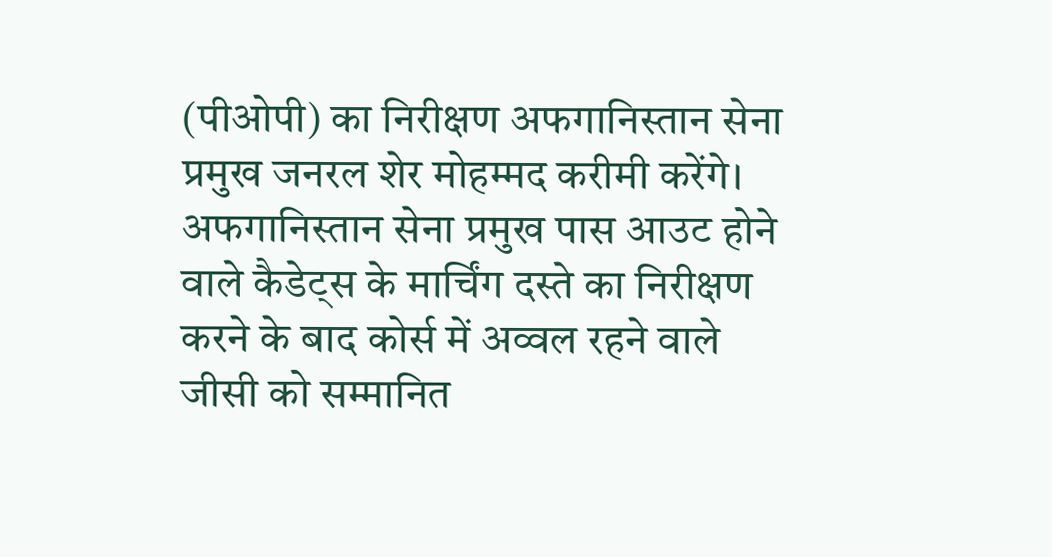(पीओपी) का निरीक्षण अफगानिस्तान सेना प्रमुख जनरल शेर मोहम्मद करीमी करेंगे। अफगानिस्तान सेना प्रमुख पास आउट होने वाले कैडेट्स के मार्चिंग दस्ते का निरीक्षण करने के बाद कोर्स में अव्वल रहने वाले जीसी को सम्मानित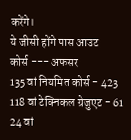करेंगे।
ये जीसी होंगे पास आउट
कोर्स --- अफसर
135 वां नियमित कोर्स - 423
118 वां टेक्निकल ग्रेजुएट - 61
24 वां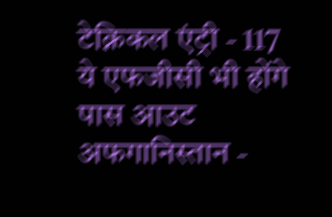टेक्निकल एंट्री - 117
ये एफजीसी भी होंगे पास आउट
अफगानिस्तान -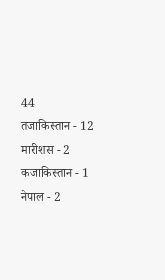44
तजाकिस्तान - 12
मारीशस - 2
कजाकिस्तान - 1
नेपाल - 2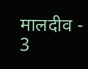मालदीव - 3